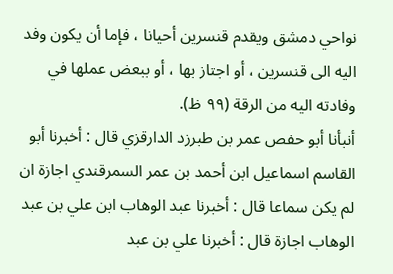نواحي دمشق ويقدم قنسرين أحيانا ، فإما أن يكون وفد اليه الى قنسرين ، أو اجتاز بها ، أو ببعض عملها في وفادته اليه من الرقة (٩٩ ظ).
أنبأنا أبو حفص عمر بن طبرزد الدارقزي قال : أخبرنا أبو القاسم اسماعيل ابن أحمد بن عمر السمرقندي اجازة ان لم يكن سماعا قال : أخبرنا عبد الوهاب ابن علي بن عبد الوهاب اجازة قال : أخبرنا علي بن عبد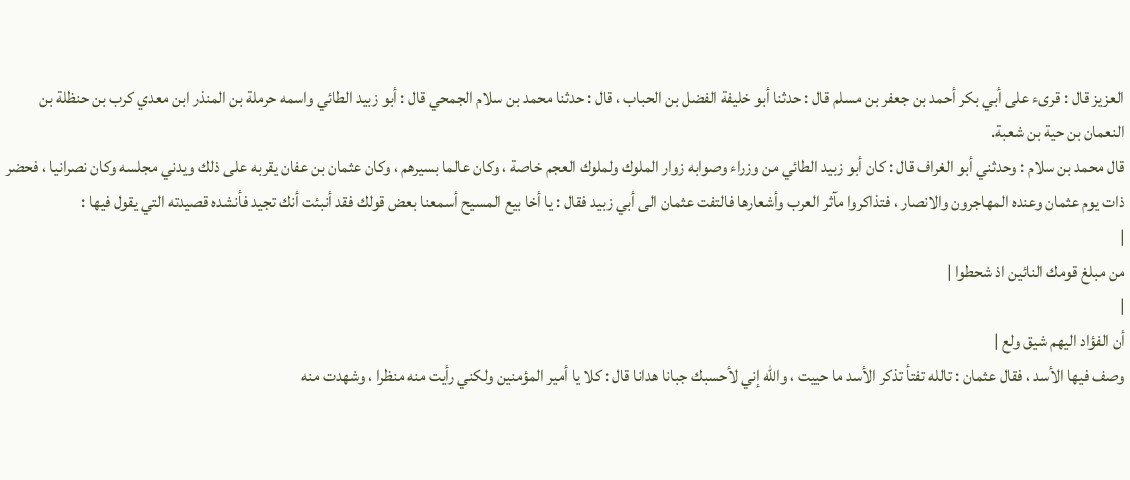العزيز قال : قرىء على أبي بكر أحمد بن جعفر بن مسلم قال : حدثنا أبو خليفة الفضل بن الحباب ، قال : حدثنا محمد بن سلام الجمحي قال : أبو زبيد الطائي واسمه حرملة بن المنذر ابن معدي كرب بن حنظلة بن النعمان بن حية بن شعبة.
قال محمد بن سلام : وحدثني أبو الغراف قال : كان أبو زبيد الطائي من وزراء وصوابه زوار الملوك ولملوك العجم خاصة ، وكان عالما بسيرهم ، وكان عثمان بن عفان يقربه على ذلك ويدني مجلسه وكان نصرانيا ، فحضر ذات يوم عثمان وعنده المهاجرون والانصار ، فتذاكروا مآثر العرب وأشعارها فالتفت عثمان الى أبي زبيد فقال : يا أخا بيع المسيح أسمعنا بعض قولك فقد أنبئت أنك تجيد فأنشده قصيدته التي يقول فيها :
|
من مبلغ قومك النائين اذ شحطوا |
|
أن الفؤاد اليهم شيق ولع |
وصف فيها الأسد ، فقال عثمان : تالله تفتأ تذكر الأسد ما حييت ، والله إني لأحسبك جبانا هدانا قال : كلا يا أمير المؤمنين ولكني رأيت منه منظرا ، وشهدت منه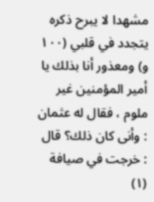مشهدا لا يبرح ذكره يتجدد في قلبي (١٠٠ و) ومعذور أنا بذلك يا أمير المؤمنين غير ملوم ، فقال له عثمان : وأنى كان ذلك؟ قال : خرجت في صيافة (١)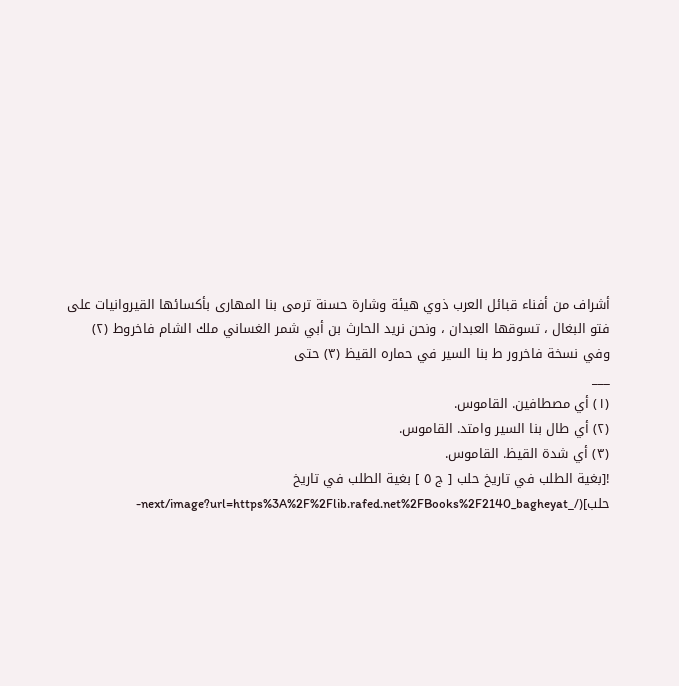أشراف من أفناء قبائل العرب ذوي هيئة وشارة حسنة ترمى بنا المهارى بأكسائها القيروانيات على فتو البغال ، تسوقها العبدان ، ونحن نريد الحارث بن أبي شمر الغساني ملك الشام فاخروط (٢) وفي نسخة فاخرور ط بنا السير في حماره القيظ (٣) حتى
___
(١) أي مصطافين. القاموس.
(٢) أي طال بنا السير وامتد. القاموس.
(٣) أي شدة القيظ. القاموس.
![بغية الطلب في تاريخ حلب [ ج ٥ ] بغية الطلب في تاريخ حلب](/_next/image?url=https%3A%2F%2Flib.rafed.net%2FBooks%2F2140_bagheyat-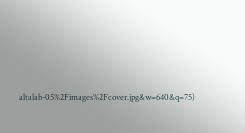altalab-05%2Fimages%2Fcover.jpg&w=640&q=75)